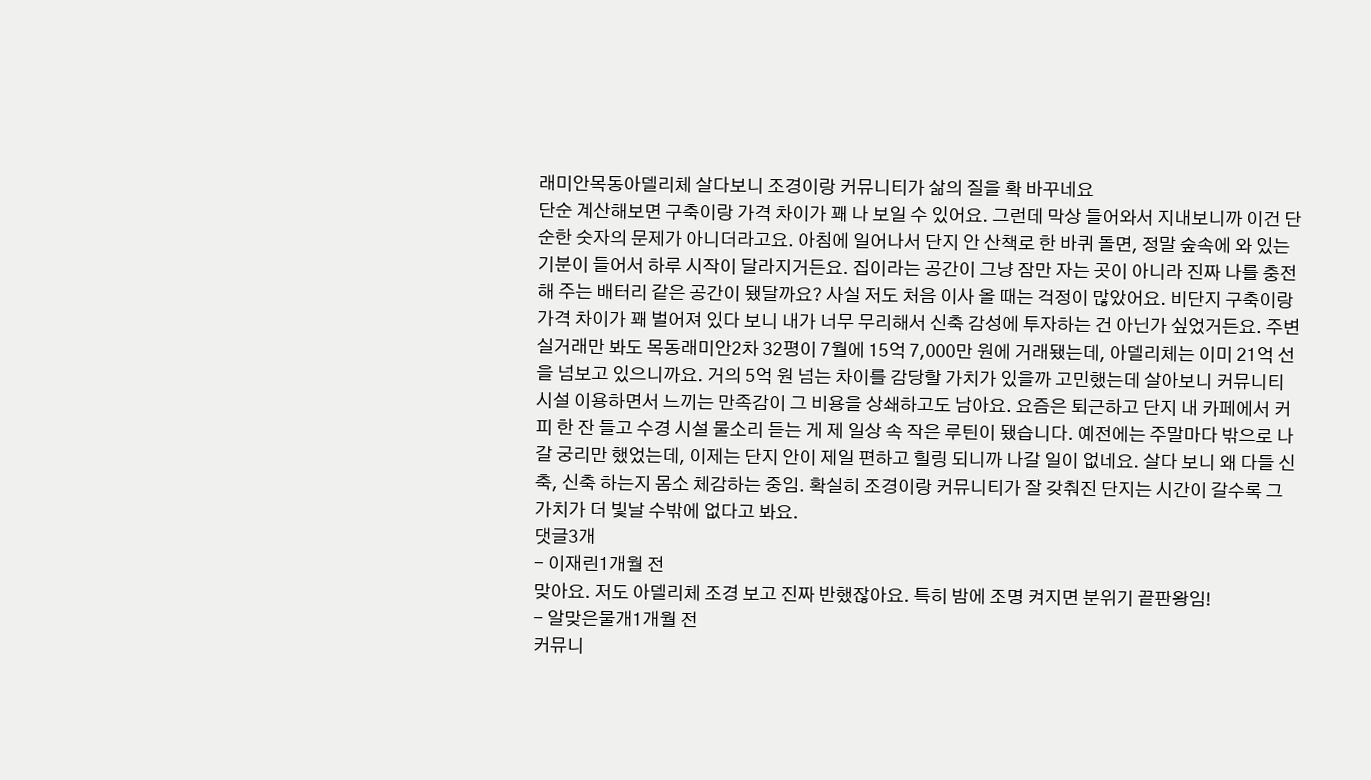래미안목동아델리체 살다보니 조경이랑 커뮤니티가 삶의 질을 확 바꾸네요
단순 계산해보면 구축이랑 가격 차이가 꽤 나 보일 수 있어요. 그런데 막상 들어와서 지내보니까 이건 단순한 숫자의 문제가 아니더라고요. 아침에 일어나서 단지 안 산책로 한 바퀴 돌면, 정말 숲속에 와 있는 기분이 들어서 하루 시작이 달라지거든요. 집이라는 공간이 그냥 잠만 자는 곳이 아니라 진짜 나를 충전해 주는 배터리 같은 공간이 됐달까요? 사실 저도 처음 이사 올 때는 걱정이 많았어요. 비단지 구축이랑 가격 차이가 꽤 벌어져 있다 보니 내가 너무 무리해서 신축 감성에 투자하는 건 아닌가 싶었거든요. 주변 실거래만 봐도 목동래미안2차 32평이 7월에 15억 7,000만 원에 거래됐는데, 아델리체는 이미 21억 선을 넘보고 있으니까요. 거의 5억 원 넘는 차이를 감당할 가치가 있을까 고민했는데 살아보니 커뮤니티 시설 이용하면서 느끼는 만족감이 그 비용을 상쇄하고도 남아요. 요즘은 퇴근하고 단지 내 카페에서 커피 한 잔 들고 수경 시설 물소리 듣는 게 제 일상 속 작은 루틴이 됐습니다. 예전에는 주말마다 밖으로 나갈 궁리만 했었는데, 이제는 단지 안이 제일 편하고 힐링 되니까 나갈 일이 없네요. 살다 보니 왜 다들 신축, 신축 하는지 몸소 체감하는 중임. 확실히 조경이랑 커뮤니티가 잘 갖춰진 단지는 시간이 갈수록 그 가치가 더 빛날 수밖에 없다고 봐요.
댓글3개
- 이재린1개월 전
맞아요. 저도 아델리체 조경 보고 진짜 반했잖아요. 특히 밤에 조명 켜지면 분위기 끝판왕임!
- 알맞은물개1개월 전
커뮤니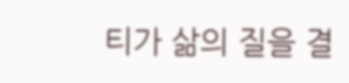티가 삶의 질을 결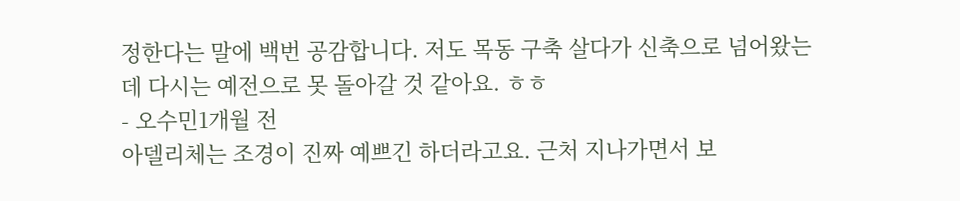정한다는 말에 백번 공감합니다. 저도 목동 구축 살다가 신축으로 넘어왔는데 다시는 예전으로 못 돌아갈 것 같아요. ㅎㅎ
- 오수민1개월 전
아델리체는 조경이 진짜 예쁘긴 하더라고요. 근처 지나가면서 보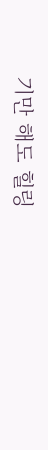기만 해도 힐링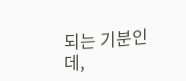되는 기분인데,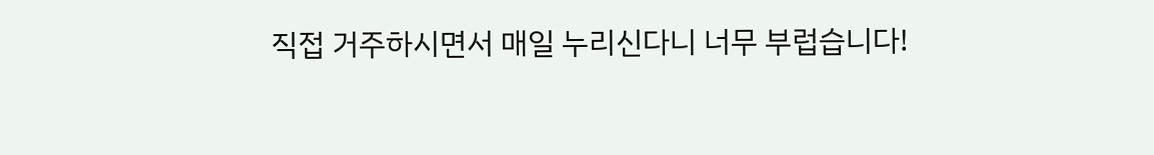직접 거주하시면서 매일 누리신다니 너무 부럽습니다!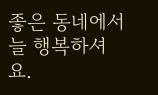좋은 동네에서 늘 행복하셔요.